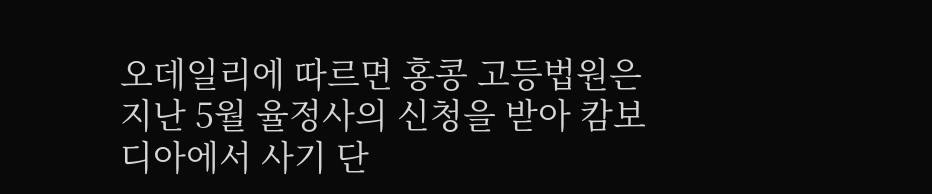오데일리에 따르면 홍콩 고등법원은 지난 5월 율정사의 신청을 받아 캄보디아에서 사기 단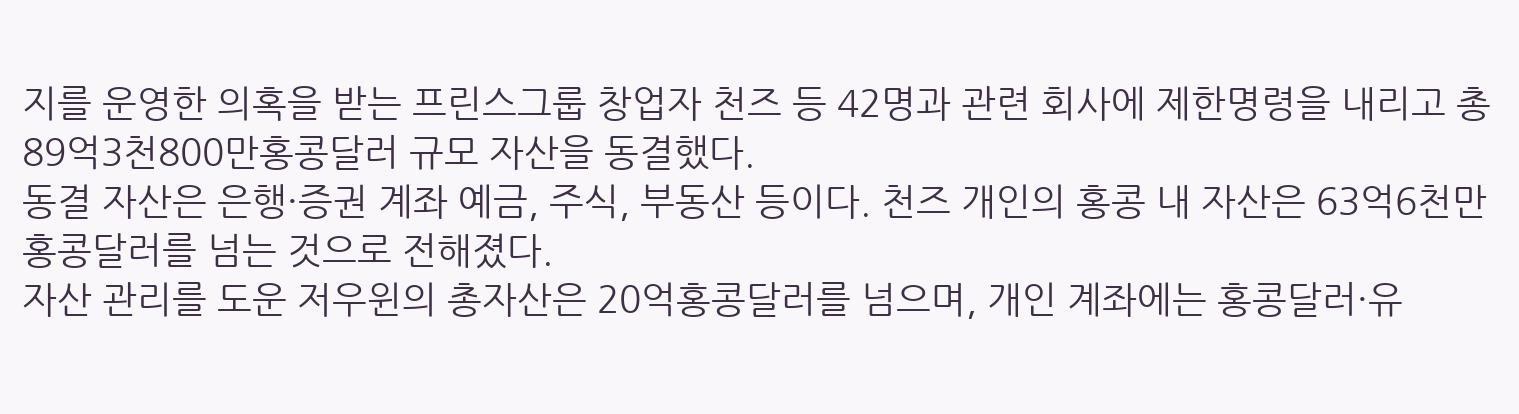지를 운영한 의혹을 받는 프린스그룹 창업자 천즈 등 42명과 관련 회사에 제한명령을 내리고 총 89억3천800만홍콩달러 규모 자산을 동결했다.
동결 자산은 은행·증권 계좌 예금, 주식, 부동산 등이다. 천즈 개인의 홍콩 내 자산은 63억6천만홍콩달러를 넘는 것으로 전해졌다.
자산 관리를 도운 저우윈의 총자산은 20억홍콩달러를 넘으며, 개인 계좌에는 홍콩달러·유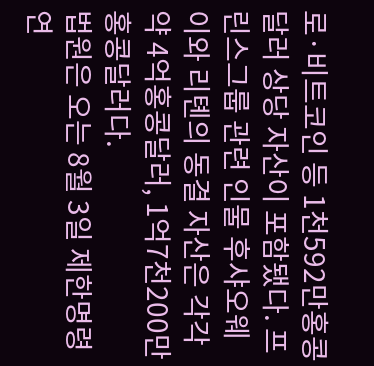로·비트코인 등 1천592만홍콩달러 상당 자산이 포함됐다. 프린스그룹 관련 인물 후샤오웨이와 리톈의 동결 자산은 각각 약 4억홍콩달러, 1억7천200만홍콩달러다.
법원은 오는 8월 3일 제한명령 연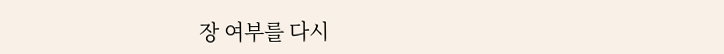장 여부를 다시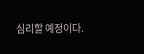심리할 예정이다.